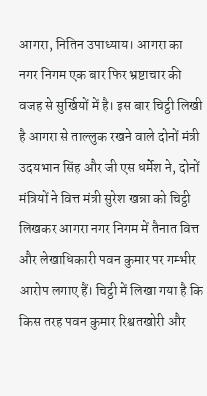आगरा, नितिन उपाध्याय। आगरा का नगर निगम एक बार फिर भ्रष्टाचार की वजह से सुर्खियों में है। इस बार चिट्ठी लिखी है आगरा से ताल्लुक रखने वाले दोनों मंत्री उदयभान सिंह और जी एस धर्मेश ने, दोनों मंत्रियों ने वित्त मंत्री सुरेश खन्ना को चिट्ठी लिखकर आगरा नगर निगम में तैनात वित्त और लेखाधिकारी पवन कुमार पर गम्भीर आरोप लगाए हैं। चिट्ठी में लिखा गया है कि किस तरह पवन कुमार रिश्वतखोरी और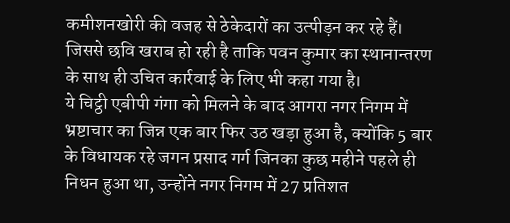कमीशनखोरी की वजह से ठेकेदारों का उत्पीड़न कर रहे हैं। जिससे छवि खराब हो रही है ताकि पवन कुमार का स्थानान्तरण के साथ ही उचित कार्रवाई के लिए भी कहा गया है।
ये चिट्ठी एबीपी गंगा को मिलने के बाद आगरा नगर निगम में भ्रष्टाचार का जिन्न एक बार फिर उठ खड़ा हुआ है, क्योंकि 5 बार के विधायक रहे जगन प्रसाद गर्ग जिनका कुछ महीने पहले ही निधन हुआ था, उन्होंने नगर निगम में 27 प्रतिशत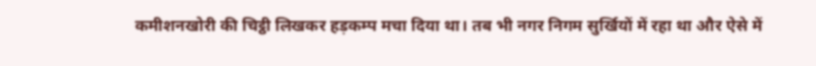कमीशनखोरी की चिट्ठी लिखकर हड़कम्प मचा दिया था। तब भी नगर निगम सुर्खियों में रहा था और ऐसे में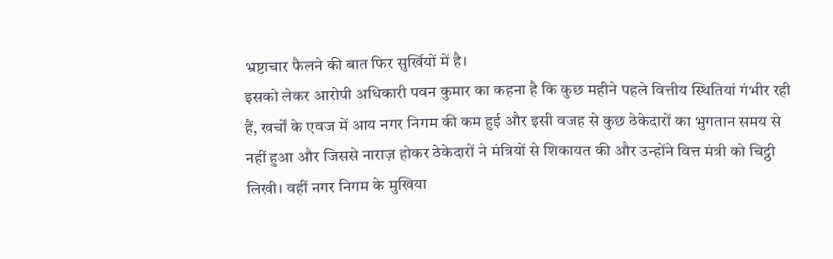भ्रष्टाचार फैलने की बात फिर सुर्खियों में है।
इसको लेकर आरोपी अधिकारी पवन कुमार का कहना है कि कुछ महीने पहले वित्तीय स्थितियां गंभीर रही हैं, खर्चों के एवज में आय नगर निगम की कम हुई और इसी वजह से कुछ ठेकेदारों का भुगतान समय से नहीं हुआ और जिससे नाराज़ होकर ठेकेदारों ने मंत्रियों से शिकायत की और उन्होंने वित्त मंत्री को चिट्ठी लिखी। वहीं नगर निगम के मुखिया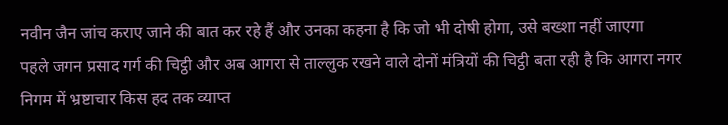नवीन जैन जांच कराए जाने की बात कर रहे हैं और उनका कहना है कि जो भी दोषी होगा, उसे बख्शा नहीं जाएगा
पहले जगन प्रसाद गर्ग की चिट्ठी और अब आगरा से ताल्लुक रखने वाले दोनों मंत्रियों की चिट्ठी बता रही है कि आगरा नगर निगम में भ्रष्टाचार किस हद तक व्याप्त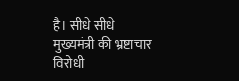है। सीधे सीधे मुख्यमंत्री की भ्रष्टाचार विरोधी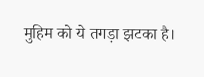मुहिम को ये तगड़ा झटका है।